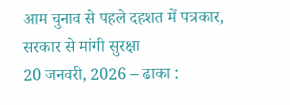आम चुनाव से पहले दहशत में पत्रकार, सरकार से मांगी सुरक्षा
20 जनवरी, 2026 – ढाका :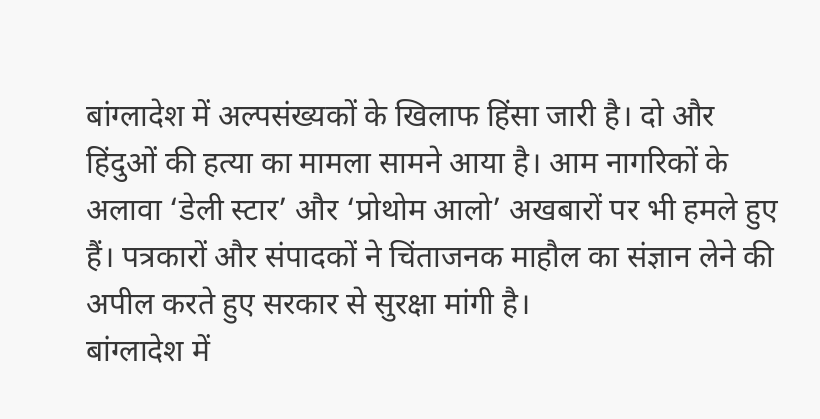बांग्लादेश में अल्पसंख्यकों के खिलाफ हिंसा जारी है। दो और हिंदुओं की हत्या का मामला सामने आया है। आम नागरिकों के अलावा ‘डेली स्टार’ और ‘प्रोथोम आलो’ अखबारों पर भी हमले हुए हैं। पत्रकारों और संपादकों ने चिंताजनक माहौल का संज्ञान लेने की अपील करते हुए सरकार से सुरक्षा मांगी है।
बांग्लादेश में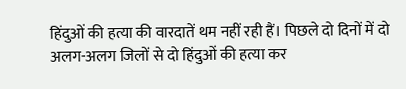हिंदुओं की हत्या की वारदातें थम नहीं रही हैं। पिछले दो दिनों में दो अलग-अलग जिलों से दो हिंदुओं की हत्या कर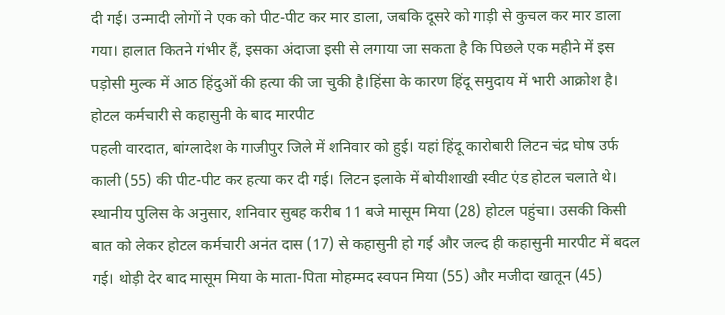दी गई। उन्मादी लोगों ने एक को पीट-पीट कर मार डाला, जबकि दूसरे को गाड़ी से कुचल कर मार डाला गया। हालात कितने गंभीर हैं, इसका अंदाजा इसी से लगाया जा सकता है कि पिछले एक महीने में इस पड़ोसी मुल्क में आठ हिंदुओं की हत्या की जा चुकी है।हिंसा के कारण हिंदू समुदाय में भारी आक्रोश है।
होटल कर्मचारी से कहासुनी के बाद मारपीट
पहली वारदात, बांग्लादेश के गाजीपुर जिले में शनिवार को हुई। यहां हिंदू कारोबारी लिटन चंद्र घोष उर्फ काली (55) की पीट-पीट कर हत्या कर दी गई। लिटन इलाके में बोयीशाखी स्वीट एंड होटल चलाते थे। स्थानीय पुलिस के अनुसार, शनिवार सुबह करीब 11 बजे मासूम मिया (28) होटल पहुंचा। उसकी किसी बात को लेकर होटल कर्मचारी अनंत दास (17) से कहासुनी हो गई और जल्द ही कहासुनी मारपीट में बदल गई। थोड़ी देर बाद मासूम मिया के माता-पिता मोहम्मद स्वपन मिया (55) और मजीदा खातून (45)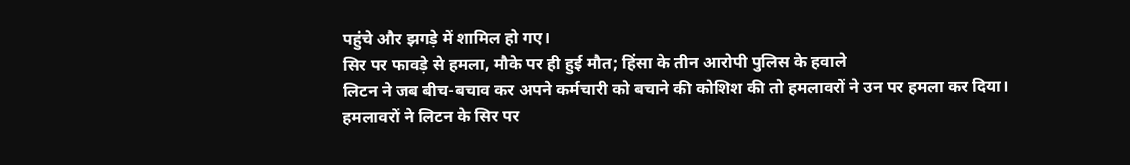पहुंचे और झगड़े में शामिल हो गए।
सिर पर फावड़े से हमला, मौके पर ही हुई मौत; हिंसा के तीन आरोपी पुलिस के हवाले
लिटन ने जब बीच-बचाव कर अपने कर्मचारी को बचाने की कोशिश की तो हमलावरों ने उन पर हमला कर दिया। हमलावरों ने लिटन के सिर पर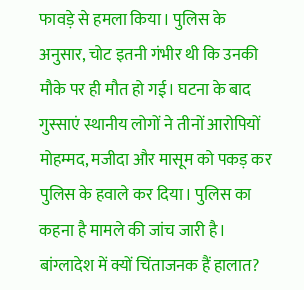फावड़े से हमला किया। पुलिस के अनुसार, चोट इतनी गंभीर थी कि उनकी मौके पर ही मौत हो गई। घटना के बाद गुस्साएं स्थानीय लोगों ने तीनों आरोपियों मोहम्मद, मजीदा और मासूम को पकड़ कर पुलिस के हवाले कर दिया। पुलिस का कहना है मामले की जांच जारी है।
बांग्लादेश में क्यों चिंताजनक हैं हालात?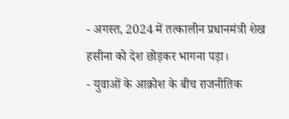- अगस्त, 2024 में तत्कालीन प्रधानमंत्री शेख हसीना को देश छोड़कर भागना पड़ा।
- युवाओं के आक्रोश के बीच राजनीतिक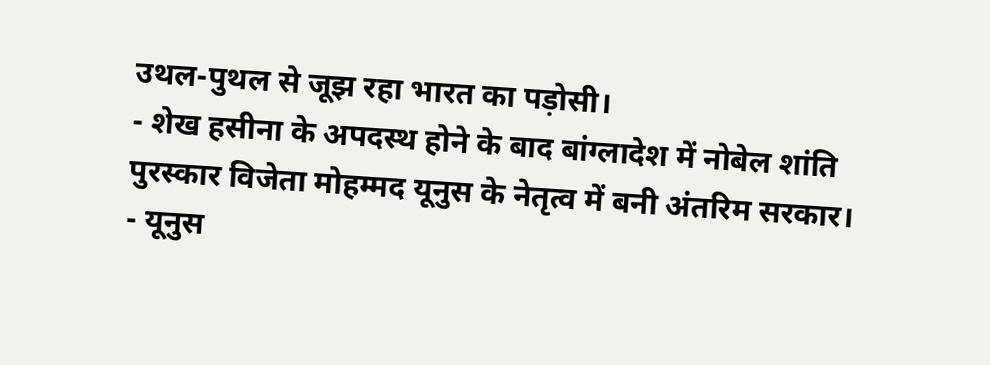उथल-पुथल से जूझ रहा भारत का पड़ोसी।
- शेख हसीना के अपदस्थ होने के बाद बांग्लादेश में नोबेल शांति पुरस्कार विजेता मोहम्मद यूनुस के नेतृत्व में बनी अंतरिम सरकार।
- यूनुस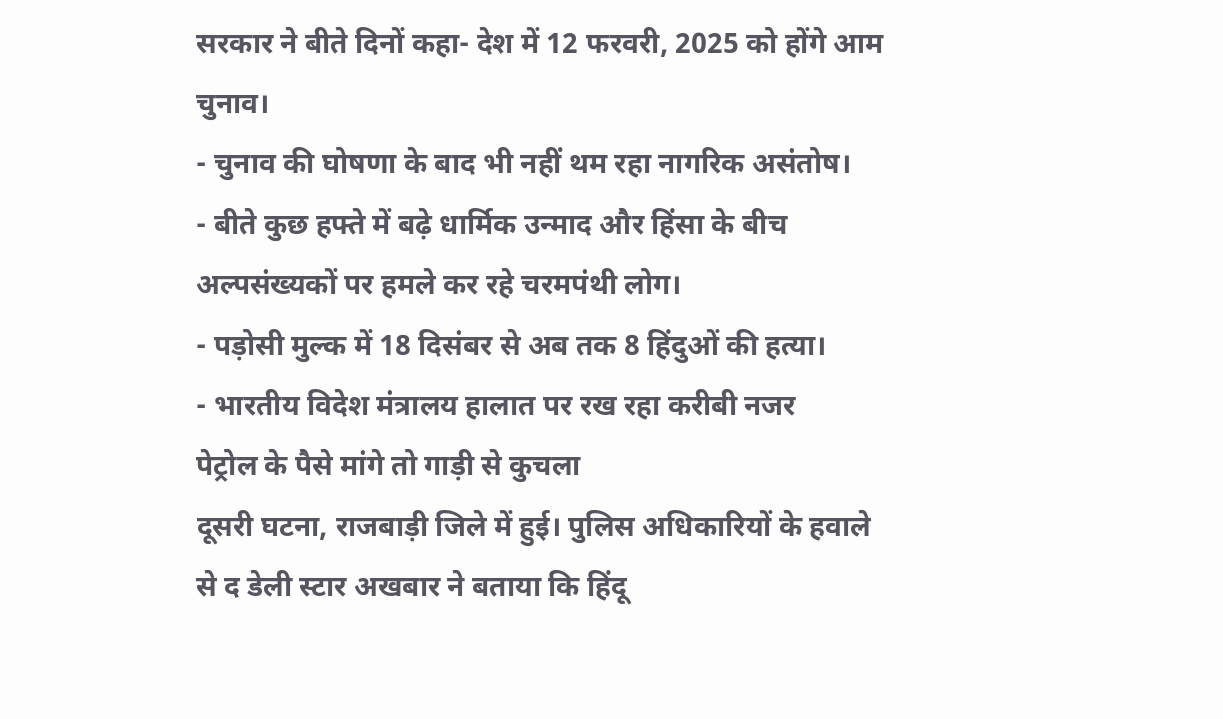सरकार ने बीते दिनों कहा- देश में 12 फरवरी, 2025 को होंगे आम चुनाव।
- चुनाव की घोषणा के बाद भी नहीं थम रहा नागरिक असंतोष।
- बीते कुछ हफ्ते में बढ़े धार्मिक उन्माद और हिंसा के बीच अल्पसंख्यकों पर हमले कर रहे चरमपंथी लोग।
- पड़ोसी मुल्क में 18 दिसंबर से अब तक 8 हिंदुओं की हत्या।
- भारतीय विदेश मंत्रालय हालात पर रख रहा करीबी नजर
पेट्रोल के पैसे मांगे तो गाड़ी से कुचला
दूसरी घटना, राजबाड़ी जिले में हुई। पुलिस अधिकारियों के हवाले से द डेली स्टार अखबार ने बताया कि हिंदू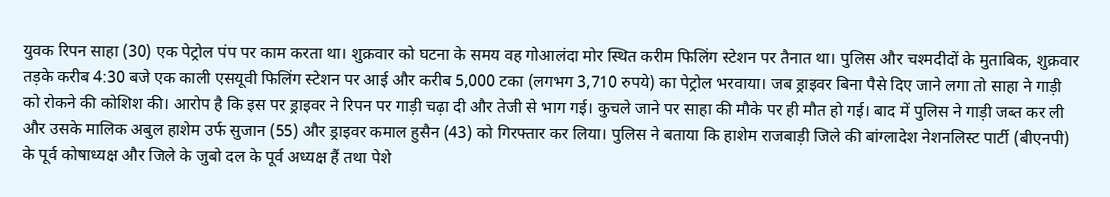युवक रिपन साहा (30) एक पेट्रोल पंप पर काम करता था। शुक्रवार को घटना के समय वह गोआलंदा मोर स्थित करीम फिलिंग स्टेशन पर तैनात था। पुलिस और चश्मदीदों के मुताबिक, शुक्रवार तड़के करीब 4:30 बजे एक काली एसयूवी फिलिंग स्टेशन पर आई और करीब 5,000 टका (लगभग 3,710 रुपये) का पेट्रोल भरवाया। जब ड्राइवर बिना पैसे दिए जाने लगा तो साहा ने गाड़ी को रोकने की कोशिश की। आरोप है कि इस पर ड्राइवर ने रिपन पर गाड़ी चढ़ा दी और तेजी से भाग गई। कुचले जाने पर साहा की मौके पर ही मौत हो गई। बाद में पुलिस ने गाड़ी जब्त कर ली और उसके मालिक अबुल हाशेम उर्फ सुजान (55) और ड्राइवर कमाल हुसैन (43) को गिरफ्तार कर लिया। पुलिस ने बताया कि हाशेम राजबाड़ी जिले की बांग्लादेश नेशनलिस्ट पार्टी (बीएनपी) के पूर्व कोषाध्यक्ष और जिले के जुबो दल के पूर्व अध्यक्ष हैं तथा पेशे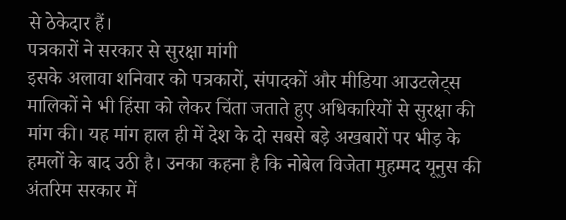से ठेकेदार हैं।
पत्रकारों ने सरकार से सुरक्षा मांगी
इसके अलावा शनिवार को पत्रकारों, संपादकों और मीडिया आउटलेट्स मालिकों ने भी हिंसा को लेकर चिंता जताते हुए अधिकारियों से सुरक्षा की मांग की। यह मांग हाल ही में देश के दो सबसे बड़े अखबारों पर भीड़ के हमलों के बाद उठी है। उनका कहना है कि नोबेल विजेता मुहम्मद यूनुस की अंतरिम सरकार में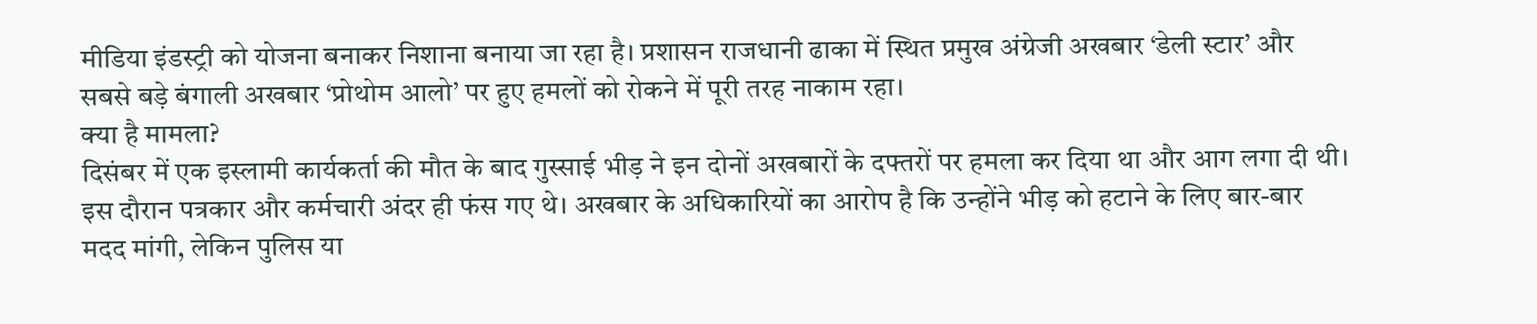मीडिया इंडस्ट्री को योजना बनाकर निशाना बनाया जा रहा है। प्रशासन राजधानी ढाका में स्थित प्रमुख अंग्रेजी अखबार ‘डेली स्टार’ और सबसे बड़े बंगाली अखबार ‘प्रोथोम आलो’ पर हुए हमलों को रोकने में पूरी तरह नाकाम रहा।
क्या है मामला?
दिसंबर में एक इस्लामी कार्यकर्ता की मौत के बाद गुस्साई भीड़ ने इन दोनों अखबारों के दफ्तरों पर हमला कर दिया था और आग लगा दी थी। इस दौरान पत्रकार और कर्मचारी अंदर ही फंस गए थे। अखबार के अधिकारियों का आरोप है कि उन्होंने भीड़ को हटाने के लिए बार-बार मदद मांगी, लेकिन पुलिस या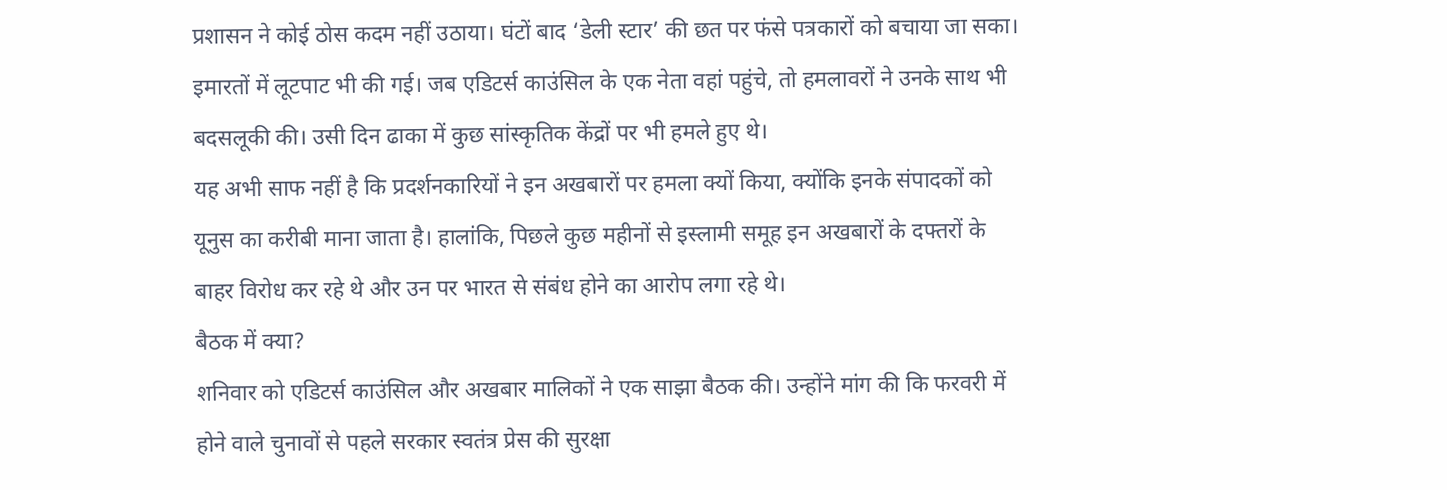प्रशासन ने कोई ठोस कदम नहीं उठाया। घंटों बाद ‘डेली स्टार’ की छत पर फंसे पत्रकारों को बचाया जा सका। इमारतों में लूटपाट भी की गई। जब एडिटर्स काउंसिल के एक नेता वहां पहुंचे, तो हमलावरों ने उनके साथ भी बदसलूकी की। उसी दिन ढाका में कुछ सांस्कृतिक केंद्रों पर भी हमले हुए थे।
यह अभी साफ नहीं है कि प्रदर्शनकारियों ने इन अखबारों पर हमला क्यों किया, क्योंकि इनके संपादकों को यूनुस का करीबी माना जाता है। हालांकि, पिछले कुछ महीनों से इस्लामी समूह इन अखबारों के दफ्तरों के बाहर विरोध कर रहे थे और उन पर भारत से संबंध होने का आरोप लगा रहे थे।
बैठक में क्या?
शनिवार को एडिटर्स काउंसिल और अखबार मालिकों ने एक साझा बैठक की। उन्होंने मांग की कि फरवरी में होने वाले चुनावों से पहले सरकार स्वतंत्र प्रेस की सुरक्षा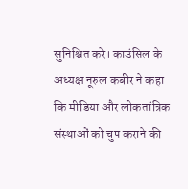सुनिश्चित करे। काउंसिल के अध्यक्ष नूरुल कबीर ने कहा कि मीडिया और लोकतांत्रिक संस्थाओं को चुप कराने की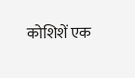कोशिशें एक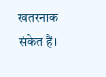खतरनाक संकेत हैं।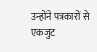उन्होंने पत्रकारों से एकजुट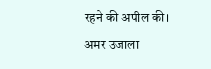रहने की अपील की।
अमर उजाला